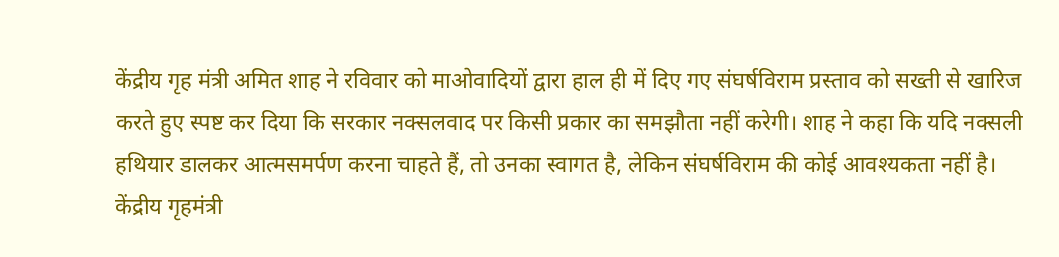केंद्रीय गृह मंत्री अमित शाह ने रविवार को माओवादियों द्वारा हाल ही में दिए गए संघर्षविराम प्रस्ताव को सख्ती से खारिज करते हुए स्पष्ट कर दिया कि सरकार नक्सलवाद पर किसी प्रकार का समझौता नहीं करेगी। शाह ने कहा कि यदि नक्सली हथियार डालकर आत्मसमर्पण करना चाहते हैं, तो उनका स्वागत है, लेकिन संघर्षविराम की कोई आवश्यकता नहीं है।
केंद्रीय गृहमंत्री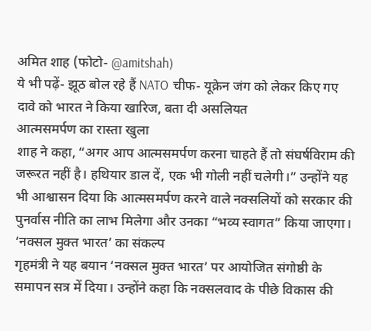अमित शाह (फोटो- @amitshah)
ये भी पढ़ें- झूठ बोल रहे हैं NATO चीफ- यूक्रेन जंग को लेकर किए गए दावे को भारत ने किया खारिज, बता दी असलियत
आत्मसमर्पण का रास्ता खुला
शाह ने कहा, “अगर आप आत्मसमर्पण करना चाहते हैं तो संघर्षविराम की जरूरत नहीं है। हथियार डाल दें, एक भी गोली नहीं चलेगी।” उन्होंने यह भी आश्वासन दिया कि आत्मसमर्पण करने वाले नक्सलियों को सरकार की पुनर्वास नीति का लाभ मिलेगा और उनका “भव्य स्वागत” किया जाएगा।
‘नक्सल मुक्त भारत’ का संकल्प
गृहमंत्री ने यह बयान ‘नक्सल मुक्त भारत’ पर आयोजित संगोष्ठी के समापन सत्र में दिया। उन्होंने कहा कि नक्सलवाद के पीछे विकास की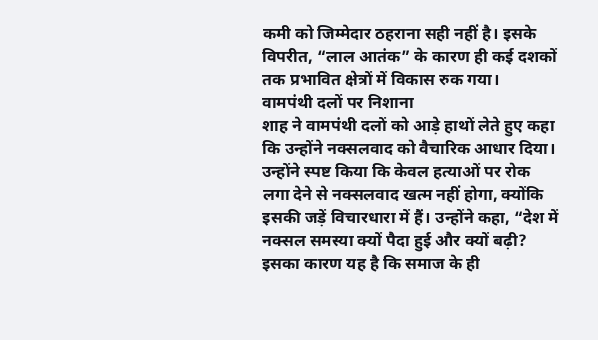कमी को जिम्मेदार ठहराना सही नहीं है। इसके विपरीत, “लाल आतंक” के कारण ही कई दशकों तक प्रभावित क्षेत्रों में विकास रुक गया।
वामपंथी दलों पर निशाना
शाह ने वामपंथी दलों को आड़े हाथों लेते हुए कहा कि उन्होंने नक्सलवाद को वैचारिक आधार दिया। उन्होंने स्पष्ट किया कि केवल हत्याओं पर रोक लगा देने से नक्सलवाद खत्म नहीं होगा, क्योंकि इसकी जड़ें विचारधारा में हैं। उन्होंने कहा, “देश में नक्सल समस्या क्यों पैदा हुई और क्यों बढ़ी? इसका कारण यह है कि समाज के ही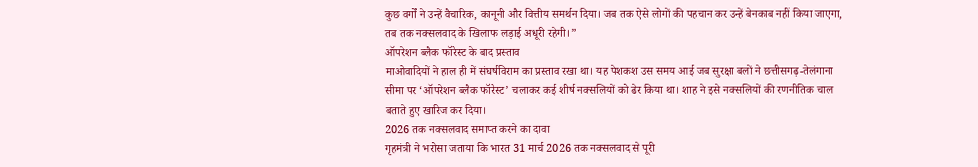कुछ वर्गों ने उन्हें वैचारिक, कानूनी और वित्तीय समर्थन दिया। जब तक ऐसे लोगों की पहचान कर उन्हें बेनकाब नहीं किया जाएगा, तब तक नक्सलवाद के खिलाफ लड़ाई अधूरी रहेगी।”
ऑपरेशन ब्लैक फॉरेस्ट के बाद प्रस्ताव
माओवादियों ने हाल ही में संघर्षविराम का प्रस्ताव रखा था। यह पेशकश उस समय आई जब सुरक्षा बलों ने छत्तीसगढ़-तेलंगाना सीमा पर ‘ऑपरेशन ब्लैक फॉरेस्ट’ चलाकर कई शीर्ष नक्सलियों को ढेर किया था। शाह ने इसे नक्सलियों की रणनीतिक चाल बताते हुए खारिज कर दिया।
2026 तक नक्सलवाद समाप्त करने का दावा
गृहमंत्री ने भरोसा जताया कि भारत 31 मार्च 2026 तक नक्सलवाद से पूरी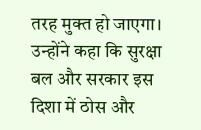तरह मुक्त हो जाएगा। उन्होंने कहा कि सुरक्षा बल और सरकार इस दिशा में ठोस और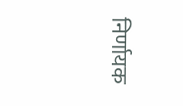निर्णायक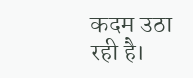कदम उठा रही है।